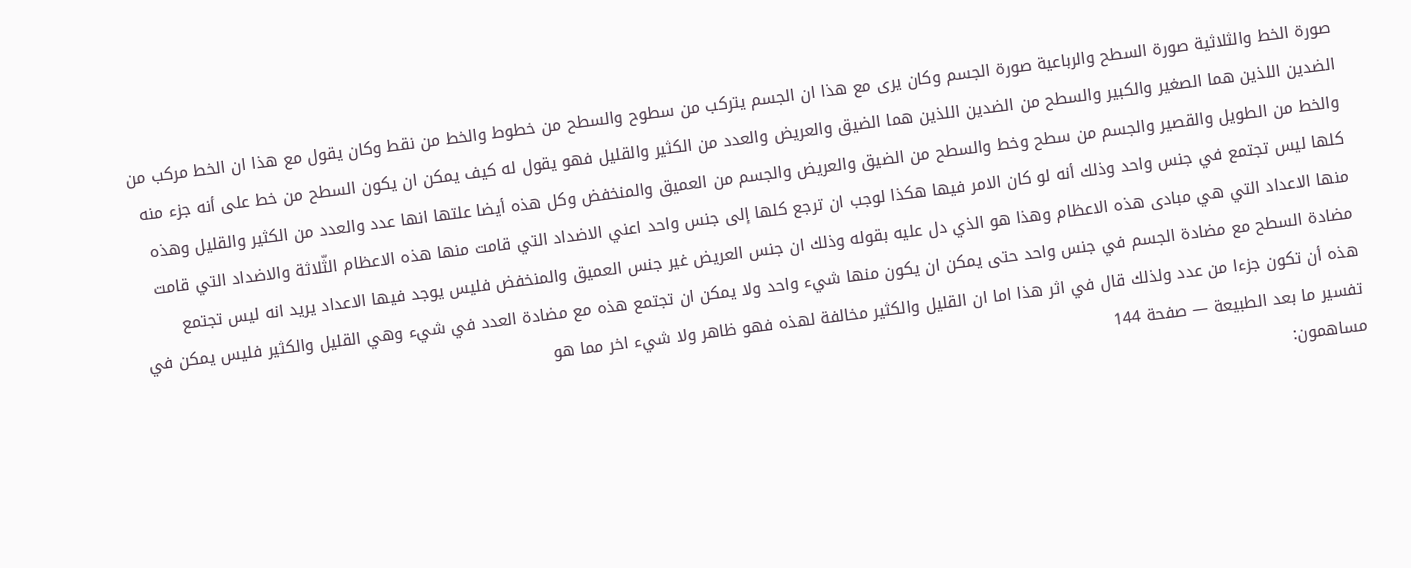صورة الخط والثلاثية صورة السطح والرباعية صورة الجسم وكان يرى مع هذا ان الجسم يتركب من سطوح والسطح من خطوط والخط من نقط وكان يقول مع هذا ان الخط مركب من الضدين اللذين هما الصغير والكبير والسطح من الضدين اللذين هما الضيق والعريض والعدد من الكثير والقليل فهو يقول له كيف يمكن ان يكون السطح من خط على أنه جزء منه والخط من الطويل والقصير والجسم من سطح وخط والسطح من الضيق والعريض والجسم من العميق والمنخفض وكل هذه أيضا علتها انها عدد والعدد من الكثير والقليل وهذه كلها ليس تجتمع في جنس واحد وذلك أنه لو كان الامر فيها هكذا لوجب ان ترجع كلها إلى جنس واحد اعني الاضداد التي قامت منها هذه الاعظام الثّلاثة والاضداد التي قامت منها الاعداد التي هي مبادى هذه الاعظام وهذا هو الذي دل عليه بقوله وذلك ان جنس العريض غير جنس العميق والمنخفض فليس يوجد فيها الاعداد يريد انه ليس تجتمع مضادة السطح مع مضادة الجسم في جنس واحد حتى يمكن ان يكون منها شيء واحد ولا يمكن ان تجتمع هذه مع مضادة العدد في شيء وهي القليل والكثير فليس يمكن في هذه أن تكون جزءا من عدد ولذلك قال في اثر هذا اما ان القليل والكثير مخالفة لهذه فهو ظاهر ولا شيء اخر مما هو
تفسير ما بعد الطبيعة — صفحة 144
مساهمون: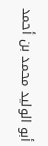أبو الوليد محمد بن أحمد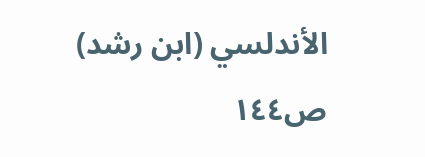الأندلسي (ابن رشد)
ص١٤٤